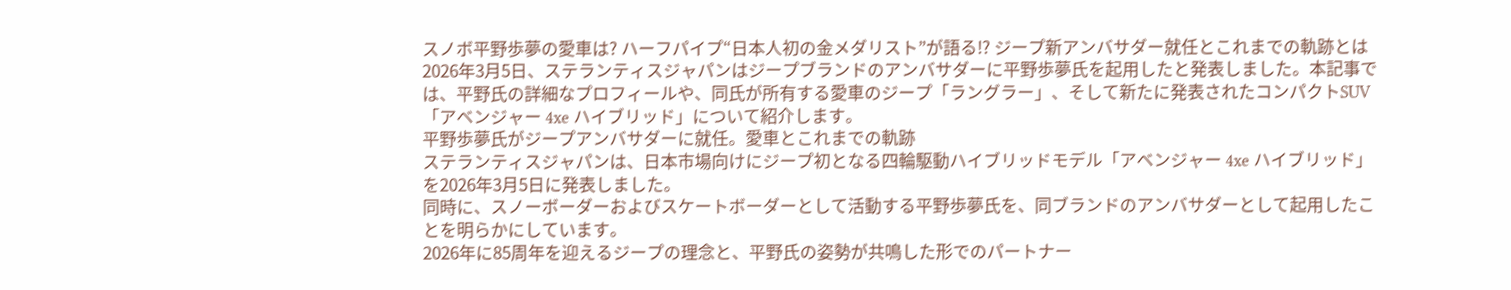スノボ平野歩夢の愛車は? ハーフパイプ“日本人初の金メダリスト”が語る!? ジープ新アンバサダー就任とこれまでの軌跡とは
2026年3月5日、ステランティスジャパンはジープブランドのアンバサダーに平野歩夢氏を起用したと発表しました。本記事では、平野氏の詳細なプロフィールや、同氏が所有する愛車のジープ「ラングラー」、そして新たに発表されたコンパクトSUV「アベンジャー 4xe ハイブリッド」について紹介します。
平野歩夢氏がジープアンバサダーに就任。愛車とこれまでの軌跡
ステランティスジャパンは、日本市場向けにジープ初となる四輪駆動ハイブリッドモデル「アベンジャー 4xe ハイブリッド」を2026年3月5日に発表しました。
同時に、スノーボーダーおよびスケートボーダーとして活動する平野歩夢氏を、同ブランドのアンバサダーとして起用したことを明らかにしています。
2026年に85周年を迎えるジープの理念と、平野氏の姿勢が共鳴した形でのパートナー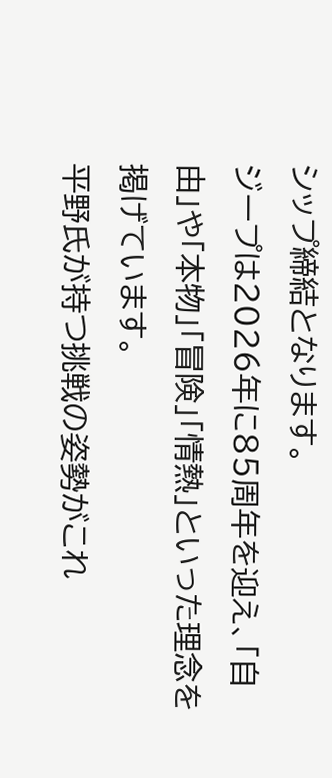シップ締結となります。
ジープは2026年に85周年を迎え、「自由」や「本物」「冒険」「情熱」といった理念を掲げています。
平野氏が持つ挑戦の姿勢がこれ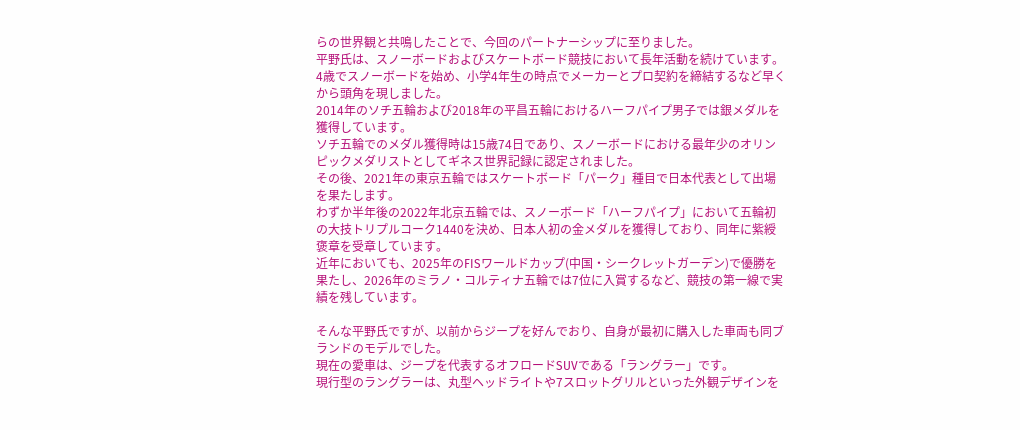らの世界観と共鳴したことで、今回のパートナーシップに至りました。
平野氏は、スノーボードおよびスケートボード競技において長年活動を続けています。
4歳でスノーボードを始め、小学4年生の時点でメーカーとプロ契約を締結するなど早くから頭角を現しました。
2014年のソチ五輪および2018年の平昌五輪におけるハーフパイプ男子では銀メダルを獲得しています。
ソチ五輪でのメダル獲得時は15歳74日であり、スノーボードにおける最年少のオリンピックメダリストとしてギネス世界記録に認定されました。
その後、2021年の東京五輪ではスケートボード「パーク」種目で日本代表として出場を果たします。
わずか半年後の2022年北京五輪では、スノーボード「ハーフパイプ」において五輪初の大技トリプルコーク1440を決め、日本人初の金メダルを獲得しており、同年に紫綬褒章を受章しています。
近年においても、2025年のFISワールドカップ(中国・シークレットガーデン)で優勝を果たし、2026年のミラノ・コルティナ五輪では7位に入賞するなど、競技の第一線で実績を残しています。

そんな平野氏ですが、以前からジープを好んでおり、自身が最初に購入した車両も同ブランドのモデルでした。
現在の愛車は、ジープを代表するオフロードSUVである「ラングラー」です。
現行型のラングラーは、丸型ヘッドライトや7スロットグリルといった外観デザインを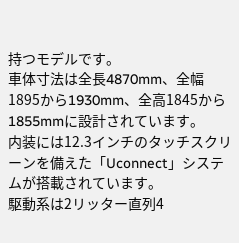持つモデルです。
車体寸法は全長4870mm、全幅1895から1930mm、全高1845から1855mmに設計されています。
内装には12.3インチのタッチスクリーンを備えた「Uconnect」システムが搭載されています。
駆動系は2リッター直列4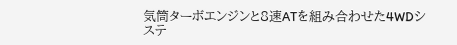気筒ターボエンジンと8速ATを組み合わせた4WDシステ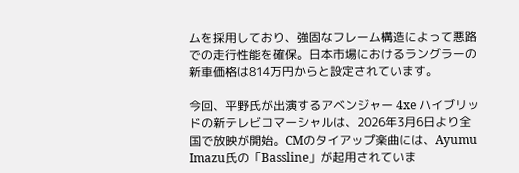ムを採用しており、強固なフレーム構造によって悪路での走行性能を確保。日本市場におけるラングラーの新車価格は814万円からと設定されています。

今回、平野氏が出演するアベンジャー 4xe ハイブリッドの新テレビコマーシャルは、2026年3月6日より全国で放映が開始。CMのタイアップ楽曲には、Ayumu Imazu氏の「Bassline」が起用されていま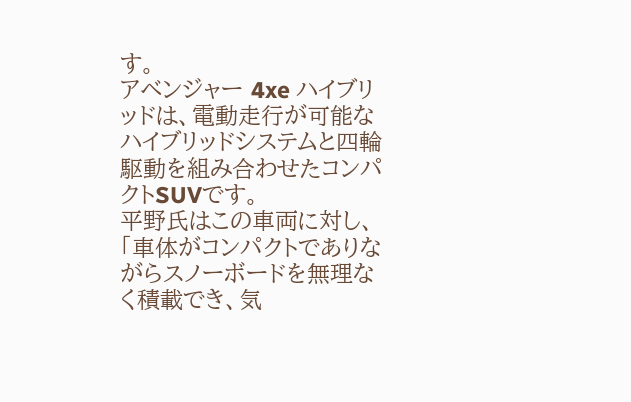す。
アベンジャー 4xe ハイブリッドは、電動走行が可能なハイブリッドシステムと四輪駆動を組み合わせたコンパクトSUVです。
平野氏はこの車両に対し、「車体がコンパクトでありながらスノーボードを無理なく積載でき、気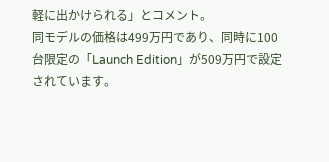軽に出かけられる」とコメント。
同モデルの価格は499万円であり、同時に100台限定の「Launch Edition」が509万円で設定されています。